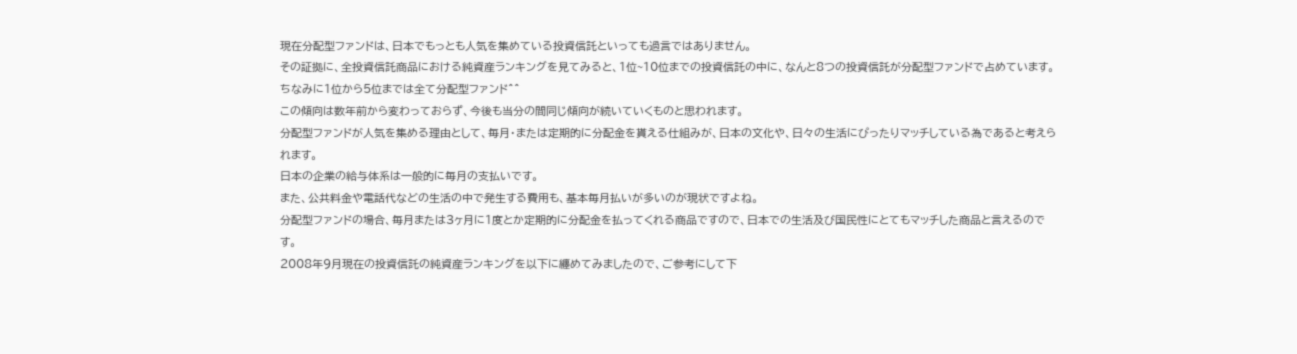現在分配型ファンドは、日本でもっとも人気を集めている投資信託といっても過言ではありません。
その証拠に、全投資信託商品における純資産ランキングを見てみると、1位~10位までの投資信託の中に、なんと8つの投資信託が分配型ファンドで占めています。
ちなみに1位から5位までは全て分配型ファンド^^
この傾向は数年前から変わっておらず、今後も当分の間同じ傾向が続いていくものと思われます。
分配型ファンドが人気を集める理由として、毎月・または定期的に分配金を貰える仕組みが、日本の文化や、日々の生活にぴったりマッチしている為であると考えられます。
日本の企業の給与体系は一般的に毎月の支払いです。
また、公共料金や電話代などの生活の中で発生する費用も、基本毎月払いが多いのが現状ですよね。
分配型ファンドの場合、毎月または3ヶ月に1度とか定期的に分配金を払ってくれる商品ですので、日本での生活及び国民性にとてもマッチした商品と言えるのです。
2008年9月現在の投資信託の純資産ランキングを以下に纏めてみましたので、ご参考にして下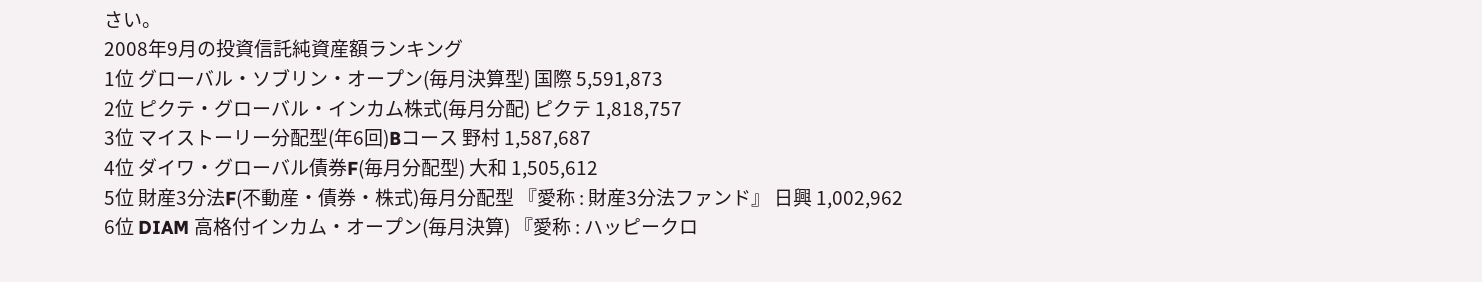さい。
2008年9月の投資信託純資産額ランキング
1位 グローバル・ソブリン・オープン(毎月決算型) 国際 5,591,873
2位 ピクテ・グローバル・インカム株式(毎月分配) ピクテ 1,818,757
3位 マイストーリー分配型(年6回)Bコース 野村 1,587,687
4位 ダイワ・グローバル債券F(毎月分配型) 大和 1,505,612
5位 財産3分法F(不動産・債券・株式)毎月分配型 『愛称 : 財産3分法ファンド』 日興 1,002,962
6位 DIAM 高格付インカム・オープン(毎月決算) 『愛称 : ハッピークロ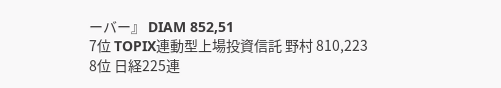ーバー』 DIAM 852,51
7位 TOPIX連動型上場投資信託 野村 810,223
8位 日経225連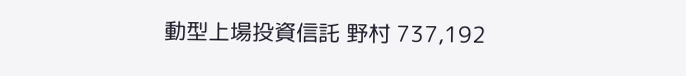動型上場投資信託 野村 737,192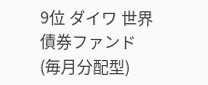9位 ダイワ 世界債券ファンド(毎月分配型)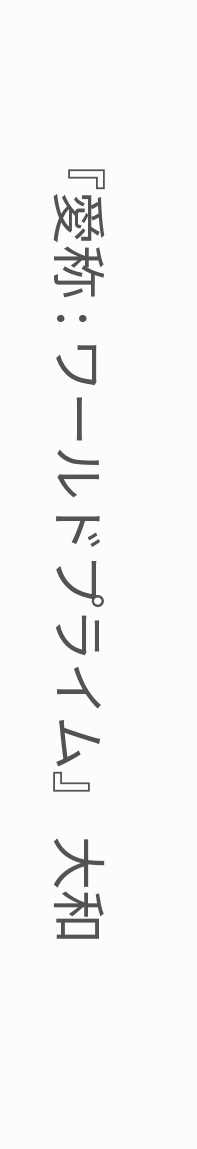『愛称 : ワールドプライム』 大和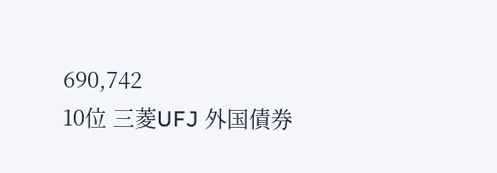690,742
10位 三菱UFJ 外国債券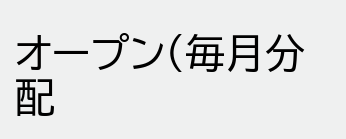オープン(毎月分配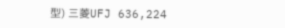型) 三菱UFJ 636,224